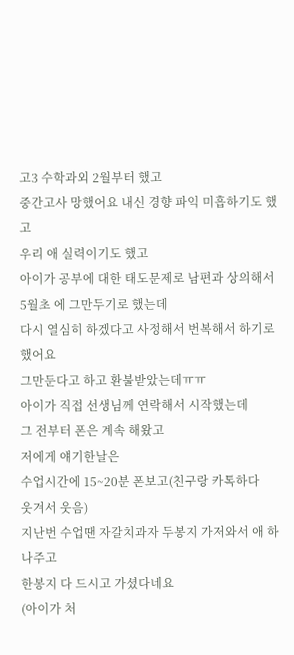고3 수학과외 2월부터 했고
중간고사 망했어요 내신 경향 파익 미흡하기도 했고
우리 애 실력이기도 했고
아이가 공부에 대한 태도문제로 남편과 상의해서
5월초 에 그만두기로 했는데
다시 열심히 하겠다고 사정해서 번복해서 하기로 했어요
그만둔다고 하고 환불받았는데ㅠㅠ
아이가 직접 선생님께 연락해서 시작했는데
그 전부터 폰은 계속 해왔고
저에게 얘기한날은
수업시간에 15~20분 폰보고(친구랑 카톡하다
웃겨서 웃음)
지난번 수업땐 자갈치과자 두봉지 가저와서 애 하나주고
한봉지 다 드시고 가셨다네요
(아이가 처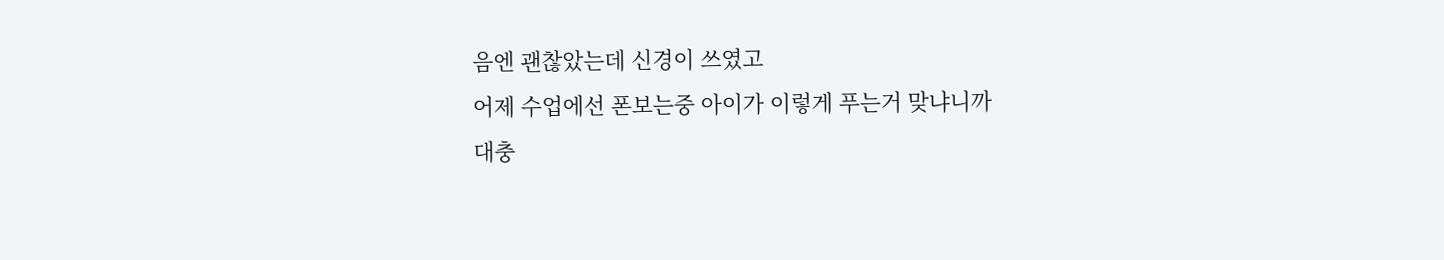음엔 괜찮았는데 신경이 쓰였고
어제 수업에선 폰보는중 아이가 이렇게 푸는거 맞냐니까
대충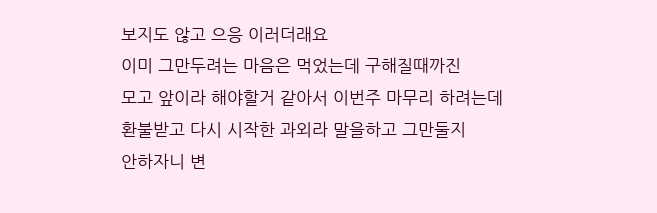보지도 않고 으응 이러더래요
이미 그만두려는 마음은 먹었는데 구해질때까진
모고 앞이라 해야할거 같아서 이번주 마무리 하려는데
환불받고 다시 시작한 과외라 말을하고 그만둘지
안하자니 변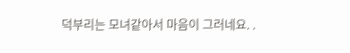덕부리는 모녀같아서 마음이 그러네요. .